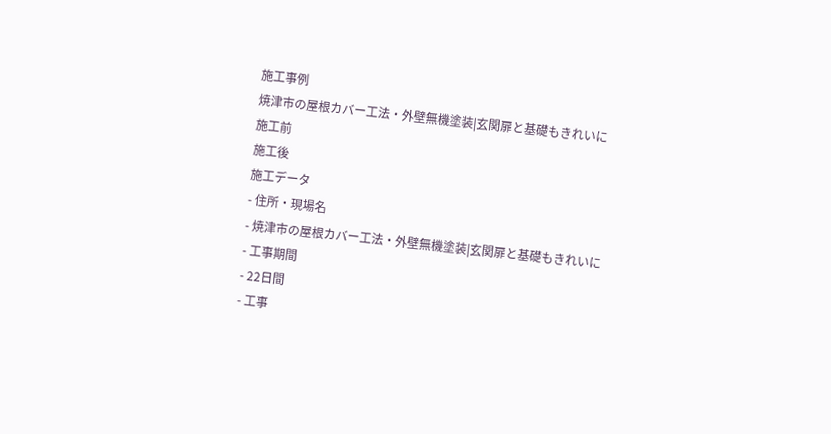施工事例
焼津市の屋根カバー工法・外壁無機塗装|玄関扉と基礎もきれいに
施工前
施工後
施工データ
- 住所・現場名
- 焼津市の屋根カバー工法・外壁無機塗装|玄関扉と基礎もきれいに
- 工事期間
- 22日間
- 工事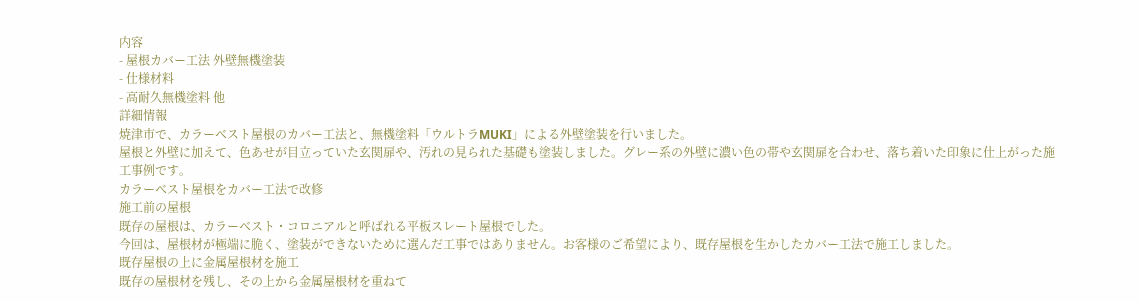内容
- 屋根カバー工法 外壁無機塗装
- 仕様材料
- 高耐久無機塗料 他
詳細情報
焼津市で、カラーベスト屋根のカバー工法と、無機塗料「ウルトラMUKI」による外壁塗装を行いました。
屋根と外壁に加えて、色あせが目立っていた玄関扉や、汚れの見られた基礎も塗装しました。グレー系の外壁に濃い色の帯や玄関扉を合わせ、落ち着いた印象に仕上がった施工事例です。
カラーベスト屋根をカバー工法で改修
施工前の屋根
既存の屋根は、カラーベスト・コロニアルと呼ばれる平板スレート屋根でした。
今回は、屋根材が極端に脆く、塗装ができないために選んだ工事ではありません。お客様のご希望により、既存屋根を生かしたカバー工法で施工しました。
既存屋根の上に金属屋根材を施工
既存の屋根材を残し、その上から金属屋根材を重ねて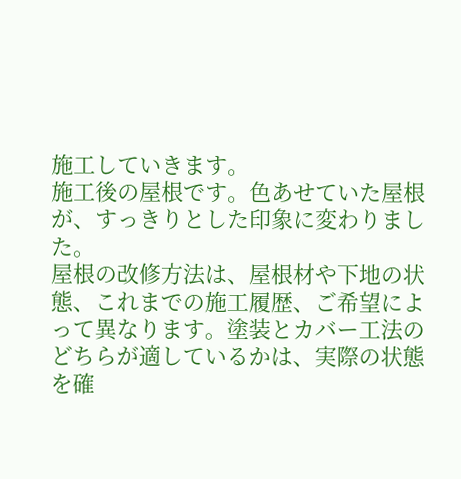施工していきます。
施工後の屋根です。色あせていた屋根が、すっきりとした印象に変わりました。
屋根の改修方法は、屋根材や下地の状態、これまでの施工履歴、ご希望によって異なります。塗装とカバー工法のどちらが適しているかは、実際の状態を確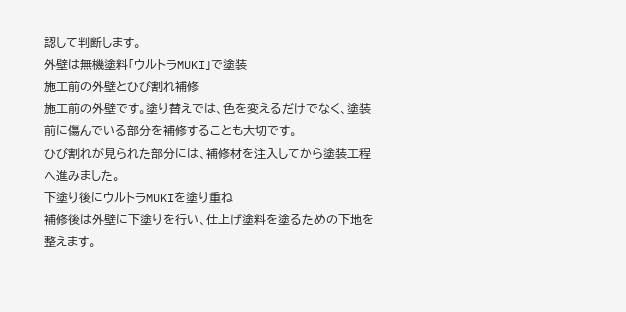認して判断します。
外壁は無機塗料「ウルトラMUKI」で塗装
施工前の外壁とひび割れ補修
施工前の外壁です。塗り替えでは、色を変えるだけでなく、塗装前に傷んでいる部分を補修することも大切です。
ひび割れが見られた部分には、補修材を注入してから塗装工程へ進みました。
下塗り後にウルトラMUKIを塗り重ね
補修後は外壁に下塗りを行い、仕上げ塗料を塗るための下地を整えます。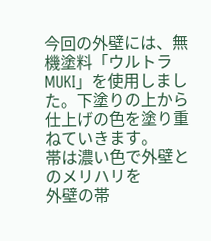今回の外壁には、無機塗料「ウルトラMUKI」を使用しました。下塗りの上から仕上げの色を塗り重ねていきます。
帯は濃い色で外壁とのメリハリを
外壁の帯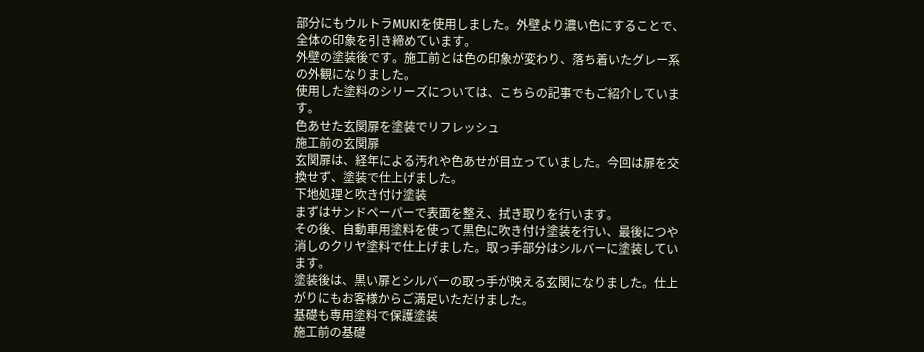部分にもウルトラMUKIを使用しました。外壁より濃い色にすることで、全体の印象を引き締めています。
外壁の塗装後です。施工前とは色の印象が変わり、落ち着いたグレー系の外観になりました。
使用した塗料のシリーズについては、こちらの記事でもご紹介しています。
色あせた玄関扉を塗装でリフレッシュ
施工前の玄関扉
玄関扉は、経年による汚れや色あせが目立っていました。今回は扉を交換せず、塗装で仕上げました。
下地処理と吹き付け塗装
まずはサンドペーパーで表面を整え、拭き取りを行います。
その後、自動車用塗料を使って黒色に吹き付け塗装を行い、最後につや消しのクリヤ塗料で仕上げました。取っ手部分はシルバーに塗装しています。
塗装後は、黒い扉とシルバーの取っ手が映える玄関になりました。仕上がりにもお客様からご満足いただけました。
基礎も専用塗料で保護塗装
施工前の基礎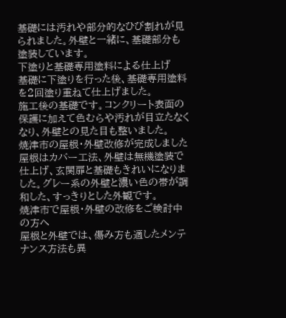基礎には汚れや部分的なひび割れが見られました。外壁と一緒に、基礎部分も塗装しています。
下塗りと基礎専用塗料による仕上げ
基礎に下塗りを行った後、基礎専用塗料を2回塗り重ねて仕上げました。
施工後の基礎です。コンクリート表面の保護に加えて色むらや汚れが目立たなくなり、外壁との見た目も整いました。
焼津市の屋根・外壁改修が完成しました
屋根はカバー工法、外壁は無機塗装で仕上げ、玄関扉と基礎もきれいになりました。グレー系の外壁と濃い色の帯が調和した、すっきりとした外観です。
焼津市で屋根・外壁の改修をご検討中の方へ
屋根と外壁では、傷み方も適したメンテナンス方法も異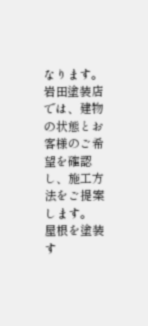なります。岩田塗装店では、建物の状態とお客様のご希望を確認し、施工方法をご提案します。
屋根を塗装す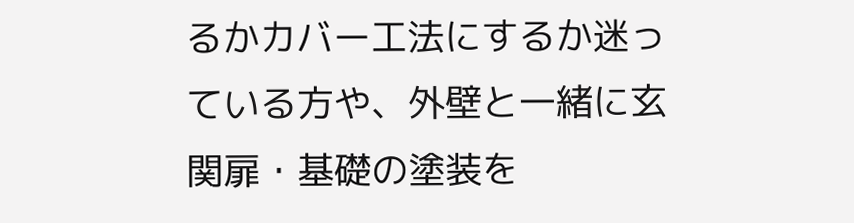るかカバー工法にするか迷っている方や、外壁と一緒に玄関扉・基礎の塗装を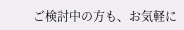ご検討中の方も、お気軽に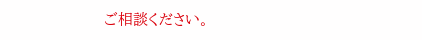ご相談ください。